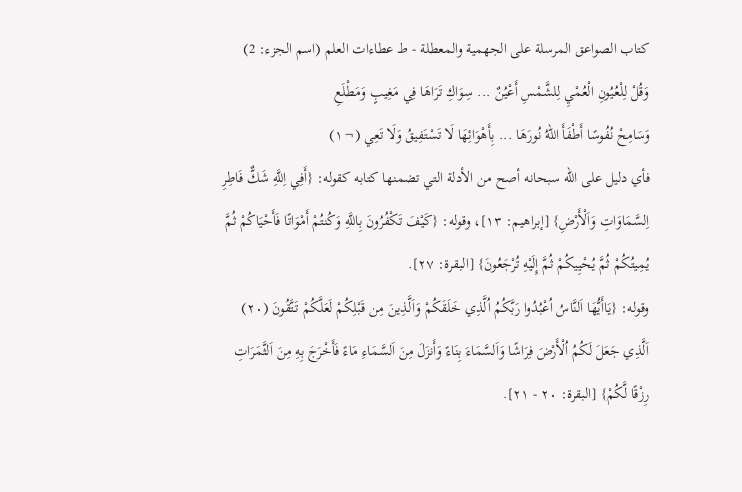كتاب الصواعق المرسلة على الجهمية والمعطلة - ط عطاءات العلم (اسم الجزء: 2)
وَقُلْ لِلْعُيُونِ الْعُمْيِ لِلشَّمْسِ أَعْيُنٌ ... سِوَاكِ تَرَاهَا فِي مَغِيبٍ وَمَطْلَعِ
وَسَامِحْ نُفُوسًا أَطْفَأَ اللهُ نُورَهَا ... بِأَهْوَائِهَا لَا تَسْتَفِيقُ وَلَا تَعِي (¬١)
فأي دليل على الله سبحانه أصح من الأدلة التي تضمنها كتابه كقوله: {أَفِي اِللَّهِ شَكٌّ فَاطِرِ اِلسَّمَاوَاتِ وَاَلْأَرْضِ} [إبراهيم: ١٣]، وقوله: {كَيْفَ تَكْفُرُونَ بِاللَّهِ وَكُنتُمْ أَمْوَاتًا فَأَحْيَاكُمْ ثُمَّ يُمِيتُكُمْ ثُمَّ يُحْيِيكُمْ ثُمَّ إِلَيْهِ تُرْجَعُونَ} [البقرة: ٢٧].
وقوله: {يَاأَيُّهَا اَلنَّاسُ اُعْبُدُوا رَبَّكُمُ اُلَّذِي خَلَقَكُمْ وَاَلَّذِينَ مِن قَبْلِكُمْ لَعَلَّكُمْ تَتَّقُونَ (٢٠) اَلَّذِي جَعَلَ لَكُمُ اُلْأَرْضَ فِرَاشًا وَاَلسَّمَاءَ بِنَاءً وَأَنزَلَ مِنَ اَلسَّمَاءِ مَاءً فَأَخْرَجَ بِهِ مِنَ اَلثَّمَرَاتِ رِزْقًا لَّكُمْ} [البقرة: ٢٠ - ٢١].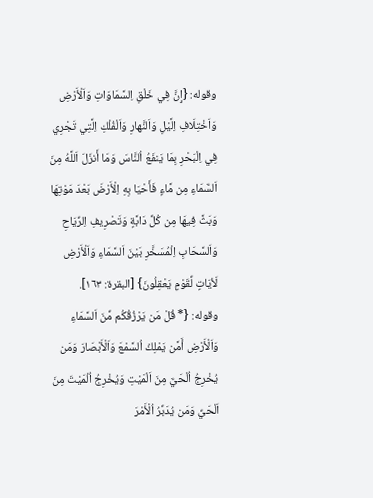وقوله: {إِنَّ فِي خَلْقِ اِلسَّمَاوَاتِ وَاَلْأَرْضِ وَاَخْتِلَافِ اِلَّيْلِ وَاَلنَّهارِ وَاَلْفُلْكِ اِلَّتِي تَجْرِي فِي اِلْبَحْرِ بِمَا يَنفَعُ اُلنَّاسَ وَمَا أَنزَلَ اَللَّهُ مِنَ اَلسَّمَاءِ مِن مَّاءٍ فَأَحْيَا بِهِ اِلْأَرْضَ بَعْدَ مَوْتِهَا وَبَثَّ فِيهَا مِن كُلِّ دَابَّةٍ وَتَصْرِيفِ اِلرِّيَاحِ وَاَلسَّحَابِ اِلْمُسَخَّرِ بَيْنَ اَلسَّمَاءِ وَاَلْأَرْضِ لَأيَاتٍ لِّقَوْمٍ يَعْقِلُونَ} [البقرة: ١٦٣].
وقوله: {* قُلْ مَن يَرْزُقُكُم مِّنَ اَلسَّمَاءِ وَاَلْأَرْضِ أَمَّن يَمْلِكُ اُلسَّمْعَ وَاَلْأَبْصَارَ وَمَن يُخْرِجُ اُلْحَيَّ مِنَ اَلْمَيْتِ وَيُخْرِجُ اُلْمَيْتَ مِنَ اَلْحَيِّ وَمَن يُدَبِّرُ اُلْأَمْرَ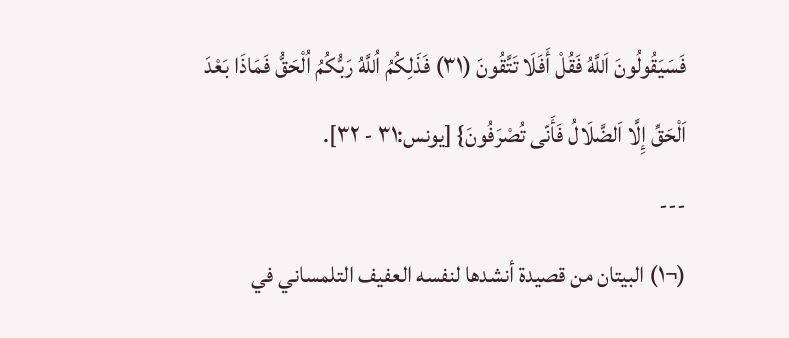فَسَيَقُولُونَ اَللَّهُ فَقُلْ أَفَلَا تَتَّقُونَ (٣١) فَذَلِكُمُ اُللَّهُ رَبُّكُمُ اُلْحَقُّ فَمَاذَا بَعْدَ اَلْحَقِّ إِلَّا اَلضَّلَالُ فَأَنّى تُصْرَفُونَ} [يونس:٣١ - ٣٢].
---
(¬١) البيتان من قصيدة أنشدها لنفسه العفيف التلمساني في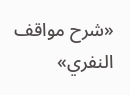«شرح مواقف النفري»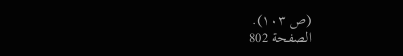(ص ١٠٣).
الصفحة 802